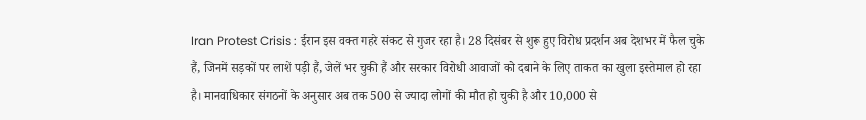Iran Protest Crisis : ईरान इस वक्त गहरे संकट से गुजर रहा है। 28 दिसंबर से शुरू हुए विरोध प्रदर्शन अब देशभर में फैल चुके हैं, जिनमें सड़कों पर लाशें पड़ी हैं, जेलें भर चुकी हैं और सरकार विरोधी आवाजों को दबाने के लिए ताकत का खुला इस्तेमाल हो रहा है। मानवाधिकार संगठनों के अनुसार अब तक 500 से ज्यादा लोगों की मौत हो चुकी है और 10,000 से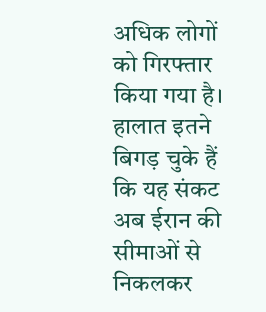अधिक लोगों को गिरफ्तार किया गया है। हालात इतने बिगड़ चुके हैं कि यह संकट अब ईरान की सीमाओं से निकलकर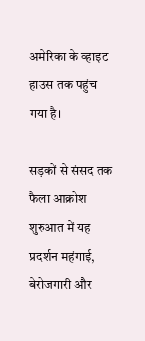अमेरिका के व्हाइट हाउस तक पहुंच गया है।

सड़कों से संसद तक फैला आक्रोश
शुरुआत में यह प्रदर्शन महंगाई, बेरोजगारी और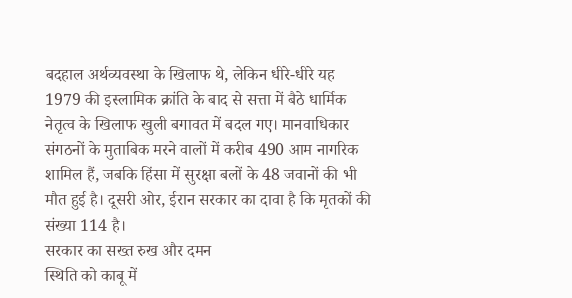बदहाल अर्थव्यवस्था के खिलाफ थे, लेकिन धीरे-धीरे यह 1979 की इस्लामिक क्रांति के बाद से सत्ता में बैठे धार्मिक नेतृत्व के खिलाफ खुली बगावत में बदल गए। मानवाधिकार संगठनों के मुताबिक मरने वालों में करीब 490 आम नागरिक शामिल हैं, जबकि हिंसा में सुरक्षा बलों के 48 जवानों की भी मौत हुई है। दूसरी ओर, ईरान सरकार का दावा है कि मृतकों की संख्या 114 है।
सरकार का सख्त रुख और दमन
स्थिति को काबू में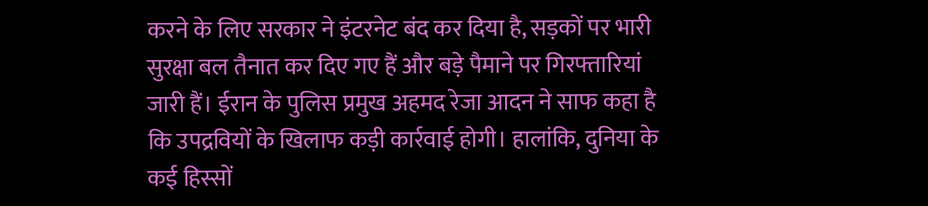करने के लिए सरकार ने इंटरनेट बंद कर दिया है, सड़कों पर भारी सुरक्षा बल तैनात कर दिए गए हैं और बड़े पैमाने पर गिरफ्तारियां जारी हैं। ईरान के पुलिस प्रमुख अहमद रेजा आदन ने साफ कहा है कि उपद्रवियों के खिलाफ कड़ी कार्रवाई होगी। हालांकि, दुनिया के कई हिस्सों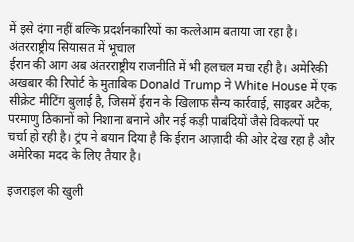में इसे दंगा नहीं बल्कि प्रदर्शनकारियों का कत्लेआम बताया जा रहा है।
अंतरराष्ट्रीय सियासत में भूचाल
ईरान की आग अब अंतरराष्ट्रीय राजनीति में भी हलचल मचा रही है। अमेरिकी अखबार की रिपोर्ट के मुताबिक Donald Trump ने White House में एक सीक्रेट मीटिंग बुलाई है, जिसमें ईरान के खिलाफ सैन्य कार्रवाई, साइबर अटैक, परमाणु ठिकानों को निशाना बनाने और नई कड़ी पाबंदियों जैसे विकल्पों पर चर्चा हो रही है। ट्रंप ने बयान दिया है कि ईरान आज़ादी की ओर देख रहा है और अमेरिका मदद के लिए तैयार है।

इजराइल की खुली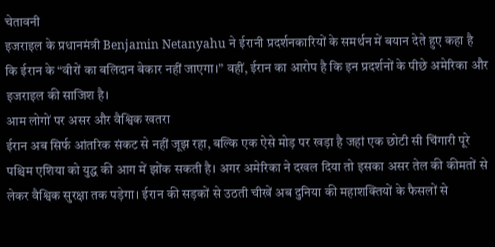चेतावनी
इजराइल के प्रधानमंत्री Benjamin Netanyahu ने ईरानी प्रदर्शनकारियों के समर्थन में बयान देते हुए कहा है कि ईरान के “वीरों का बलिदान बेकार नहीं जाएगा।” वहीं, ईरान का आरोप है कि इन प्रदर्शनों के पीछे अमेरिका और इजराइल की साजिश है।
आम लोगों पर असर और वैश्विक खतरा
ईरान अब सिर्फ आंतरिक संकट से नहीं जूझ रहा, बल्कि एक ऐसे मोड़ पर खड़ा है जहां एक छोटी सी चिंगारी पूरे पश्चिम एशिया को युद्ध की आग में झोंक सकती है। अगर अमेरिका ने दखल दिया तो इसका असर तेल की कीमतों से लेकर वैश्विक सुरक्षा तक पड़ेगा। ईरान की सड़कों से उठती चीखें अब दुनिया की महाशक्तियों के फैसलों से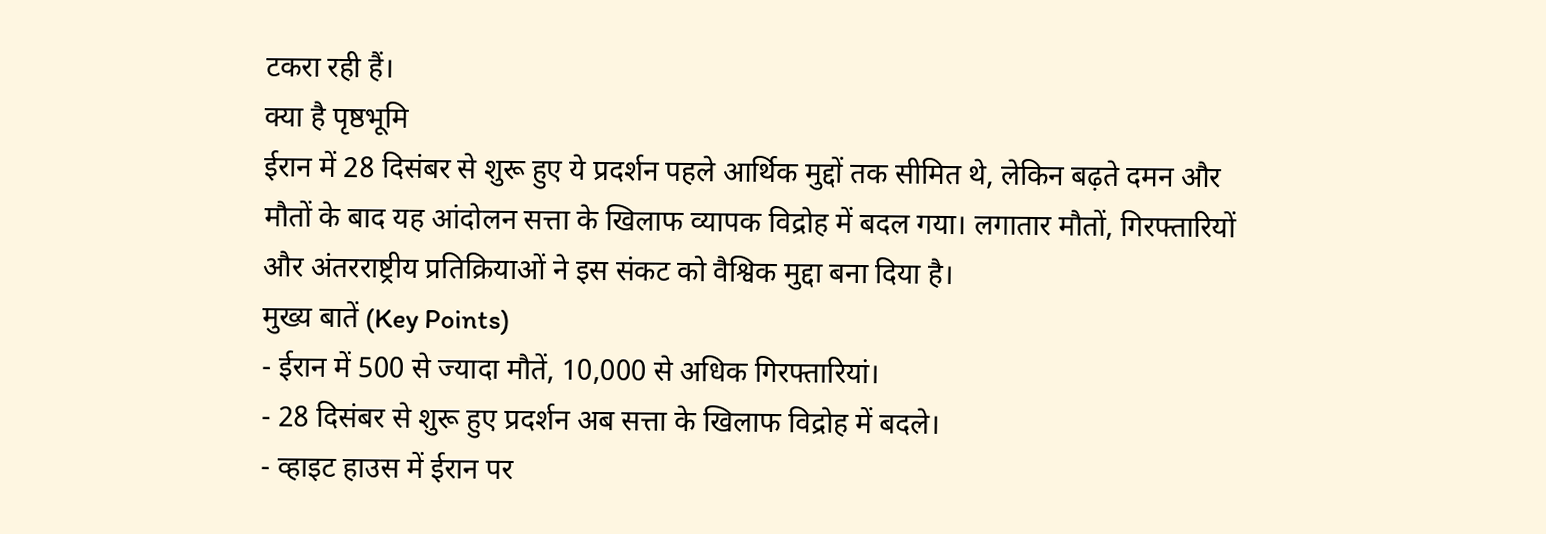टकरा रही हैं।
क्या है पृष्ठभूमि
ईरान में 28 दिसंबर से शुरू हुए ये प्रदर्शन पहले आर्थिक मुद्दों तक सीमित थे, लेकिन बढ़ते दमन और मौतों के बाद यह आंदोलन सत्ता के खिलाफ व्यापक विद्रोह में बदल गया। लगातार मौतों, गिरफ्तारियों और अंतरराष्ट्रीय प्रतिक्रियाओं ने इस संकट को वैश्विक मुद्दा बना दिया है।
मुख्य बातें (Key Points)
- ईरान में 500 से ज्यादा मौतें, 10,000 से अधिक गिरफ्तारियां।
- 28 दिसंबर से शुरू हुए प्रदर्शन अब सत्ता के खिलाफ विद्रोह में बदले।
- व्हाइट हाउस में ईरान पर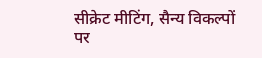सीक्रेट मीटिंग, सैन्य विकल्पों पर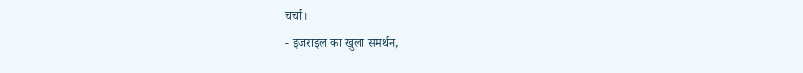चर्चा।
- इजराइल का खुला समर्थन,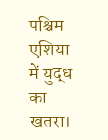पश्चिम एशिया में युद्ध का खतरा।